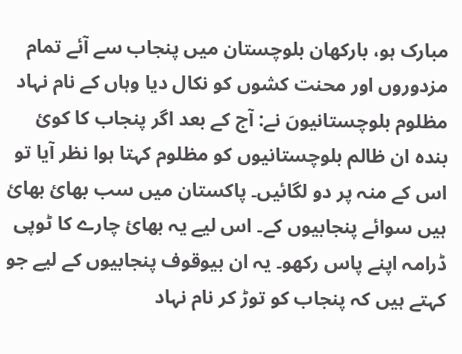مبارک ہو، بارکھان بلوچستان میں پنجاب سے آئے تمام مزدوروں اور محنت کشوں کو نکال دیا وہاں کے نام نہاد مظلوم بلوچستانیوںَ نے: آج کے بعد اگر پنجاب کا کوئ بندہ ان ظالم بلوچستانیوں کو مظلوم کہتا ہوا نظر آیا تو اس کے منہ پر دو لگائیں۔ پاکستان میں سب بھائ بھائ ہیں سوائے پنجابیوں کے۔ اس لیے یہ بھائ چارے کا ٹوپی ڈرامہ اپنے پاس رکھو۔ یہ ان بیوقوف پنجابیوں کے لیے جو کہتے ہیں کہ پنجاب کو توڑ کر نام نہاد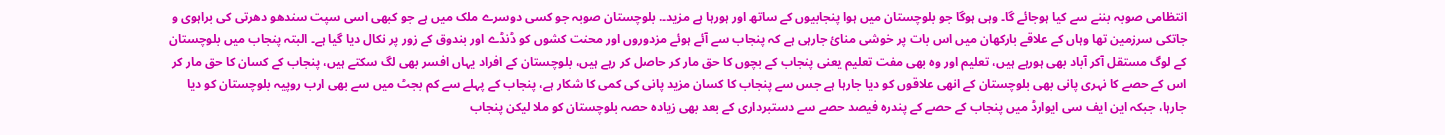انتظامی صوبہ بننے سے کیا ہوجائے گا۔ وہی ہوگا جو بلوچستان میں ہوا پنجابیوں کے ساتھ اور ہورہا ہے مزید۔. بلوچستان صوبہ جو کسی دوسرے ملک میں ہے جو کبھی اسی سپت سندھو دھرتی کی براہوی و جاتکی سرزمین تھا وہاں کے علاقے بارکھان میں اس بات پر خوشی منائ جارہی ہے کہ پنجاب سے آئے ہوئے مزدوروں اور محنت کشوں کو ڈنڈے اور بندوق کے زور پر نکال دیا گیا ہے۔ البتہ پنجاب میں بلوچستان کے لوگ مستقل آکر آباد بھی ہورہے ہیں، تعلیم اور وہ بھی مفت تعلیم یعنی پنجاب کے بچوں کا حق مار کر حاصل کر رہے ہیں، بلوچستان کے افراد یہاں افسر بھی لگ سکتے ہیں، پنجاب کے کسان کا حق مار کر اس کے حصے کا نہری پانی بھی بلوچستان کے انھی علاقوں کو دیا جارہا ہے جس سے پنجاب کا کسان مزید پانی کی کمی کا شکار ہے، پنجاب کے پہلے سے کم بجٹ میں سے بھی ارب روپیہ بلوچستان کو دیا جارہا، جبکہ این ایف سی ایوارڈ میں پنجاب کے حصے کے پندرہ فیصد حصے سے دستبرداری کے بعد بھی زیادہ حصہ بلوچستان کو ملا لیکن پنجاب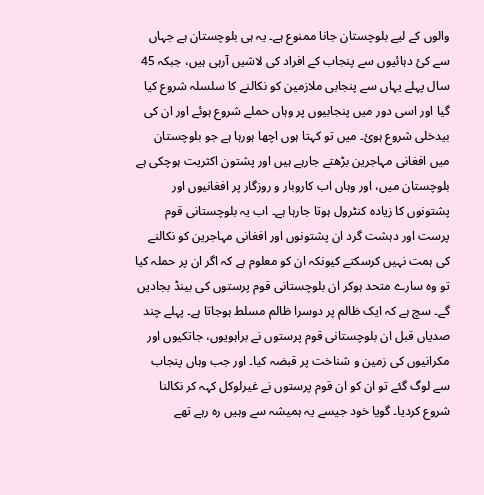والوں کے لیے بلوچستان جانا ممنوع ہے۔ یہ ہی بلوچستان ہے جہاں سے کئ دہائیوں سے پنجاب کے افراد کی لاشیں آرہی ہیں، جبکہ 45 سال پہلے یہاں سے پنجابی ملازمین کو نکالنے کا سلسلہ شروع کیا گیا اور اسی دور میں پنجابیوں پر وہاں حملے شروع ہوئے اور ان کی بیدخلی شروع ہوئ۔ میں تو کہتا ہوں اچھا ہورہا ہے جو بلوچستان میں افغانی مہاجرین بڑھتے جارہے ہیں اور پشتون اکثریت ہوچکی ہے بلوچستان میں، اور وہاں اب کاروبار و روزگار پر افغانیوں اور پشتونوں کا زیادہ کنٹرول ہوتا جارہا ہے۔ اب یہ بلوچستانی قوم پرست اور دہشت گرد ان پشتونوں اور افغانی مہاجرین کو نکالنے کی ہمت نہیں کرسکتے کیونکہ ان کو معلوم ہے کہ اگر ان پر حملہ کیا تو وہ سارے متحد ہوکر ان بلوچستانی قوم پرستوں کی بینڈ بجادیں گے۔ سچ ہے کہ ایک ظالم پر دوسرا ظالم مسلط ہوجاتا ہے۔ پہلے چند صدیاں قبل ان بلوچستانی قوم پرستوں نے براہویوں، جاتکیوں اور مکرانیوں کی زمین و شناخت پر قبضہ کیا۔ اور جب وہاں پنجاب سے لوگ گئے تو ان کو ان قوم پرستوں نے غیرلوکل کہہ کر نکالنا شروع کردیا۔ گویا خود جیسے یہ ہمیشہ سے وہیں رہ رہے تھے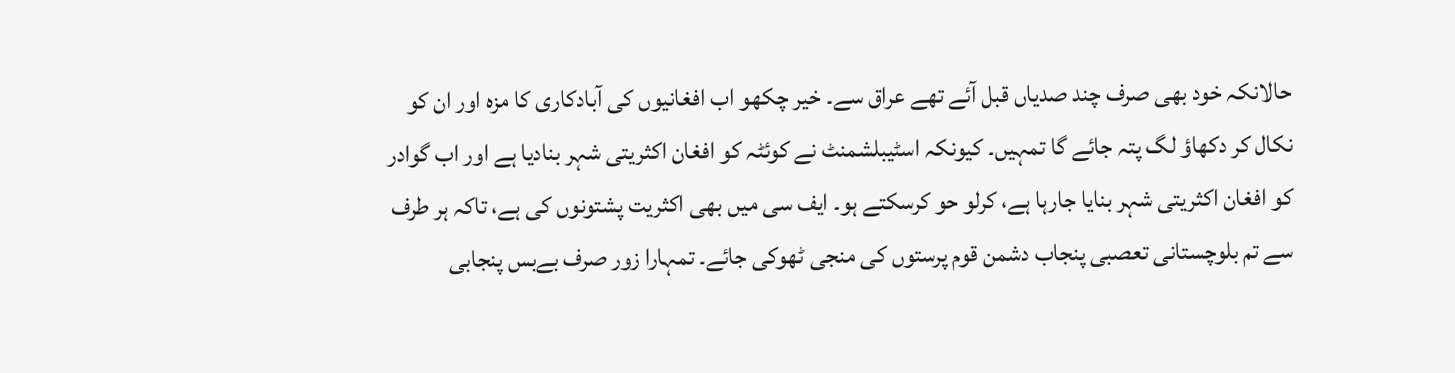حالانکہ خود بھی صرف چند صدیاں قبل آئے تھے عراق سے۔ خیر چکھو اب افغانیوں کی آبادکاری کا مزہ اور ان کو نکال کر دکھاؤ لگ پتہ جائے گا تمہیں۔ کیونکہ اسٹیبلشمنٹ نے کوئٹہ کو افغان اکثریتی شہر بنادیا ہے اور اب گوادر کو افغان اکثریتی شہر بنایا جارہا ہے، کرلو حو کرسکتے ہو۔ ایف سی میں بھی اکثریت پشتونوں کی ہے، تاکہ ہر طرف سے تم بلوچستانی تعصبی پنجاب دشمن قوم پرستوں کی منجی ٹھوکی جائے۔ تمہارا زور صرف بےبس پنجابی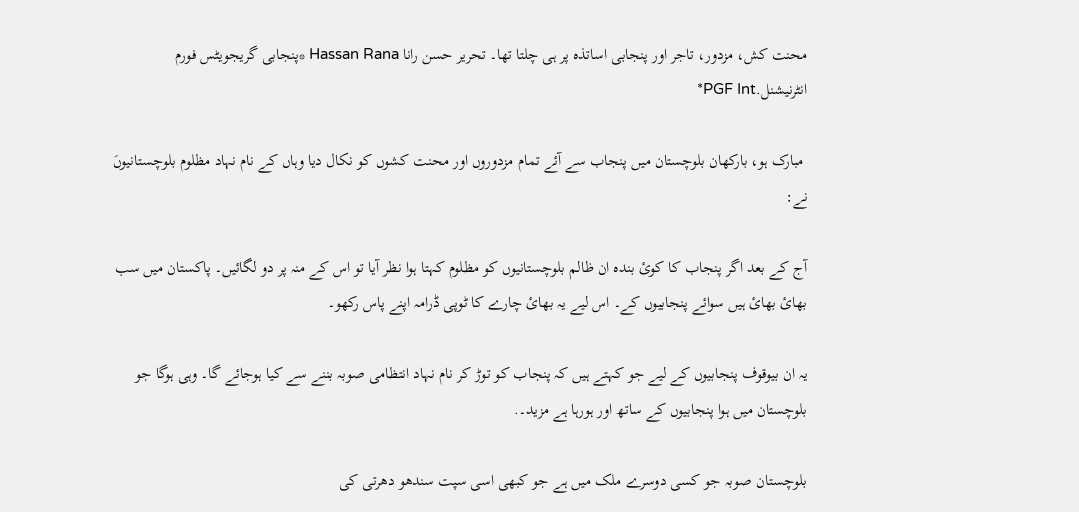محنت کش، مزدور، تاجر اور پنجابی اساتذہ پر ہی چلتا تھا۔ تحریر حسن رانا Hassan Rana *پنجابی گریجویٹس فورم انٹرنیشنل.PGF Int*

 مبارک ہو، بارکھان بلوچستان میں پنجاب سے آئے تمام مزدوروں اور محنت کشوں کو نکال دیا وہاں کے نام نہاد مظلوم بلوچستانیوںَ نے:

آج کے بعد اگر پنجاب کا کوئ بندہ ان ظالم بلوچستانیوں کو مظلوم کہتا ہوا نظر آیا تو اس کے منہ پر دو لگائیں۔ پاکستان میں سب بھائ بھائ ہیں سوائے پنجابیوں کے۔ اس لیے یہ بھائ چارے کا ٹوپی ڈرامہ اپنے پاس رکھو۔

یہ ان بیوقوف پنجابیوں کے لیے جو کہتے ہیں کہ پنجاب کو توڑ کر نام نہاد انتظامی صوبہ بننے سے کیا ہوجائے گا۔ وہی ہوگا جو بلوچستان میں ہوا پنجابیوں کے ساتھ اور ہورہا ہے مزید۔.

بلوچستان صوبہ جو کسی دوسرے ملک میں ہے جو کبھی اسی سپت سندھو دھرتی کی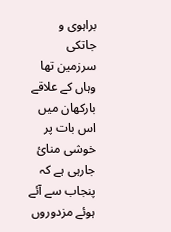براہوی و جاتکی سرزمین تھا وہاں کے علاقے بارکھان میں اس بات پر خوشی منائ جارہی ہے کہ پنجاب سے آئے ہوئے مزدوروں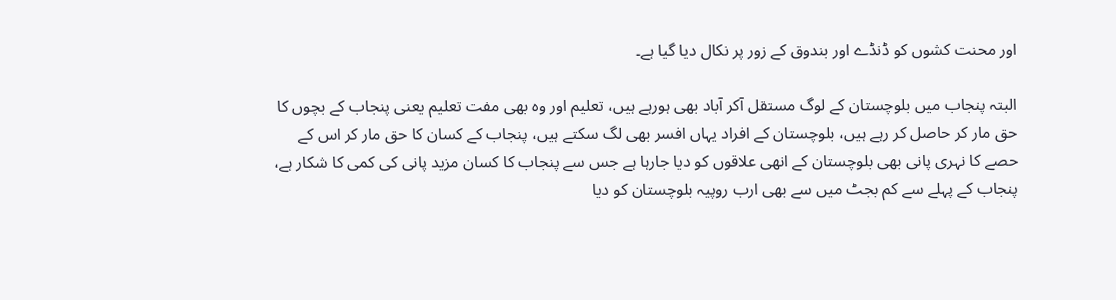اور محنت کشوں کو ڈنڈے اور بندوق کے زور پر نکال دیا گیا ہے۔

البتہ پنجاب میں بلوچستان کے لوگ مستقل آکر آباد بھی ہورہے ہیں، تعلیم اور وہ بھی مفت تعلیم یعنی پنجاب کے بچوں کا حق مار کر حاصل کر رہے ہیں، بلوچستان کے افراد یہاں افسر بھی لگ سکتے ہیں، پنجاب کے کسان کا حق مار کر اس کے حصے کا نہری پانی بھی بلوچستان کے انھی علاقوں کو دیا جارہا ہے جس سے پنجاب کا کسان مزید پانی کی کمی کا شکار ہے، پنجاب کے پہلے سے کم بجٹ میں سے بھی ارب روپیہ بلوچستان کو دیا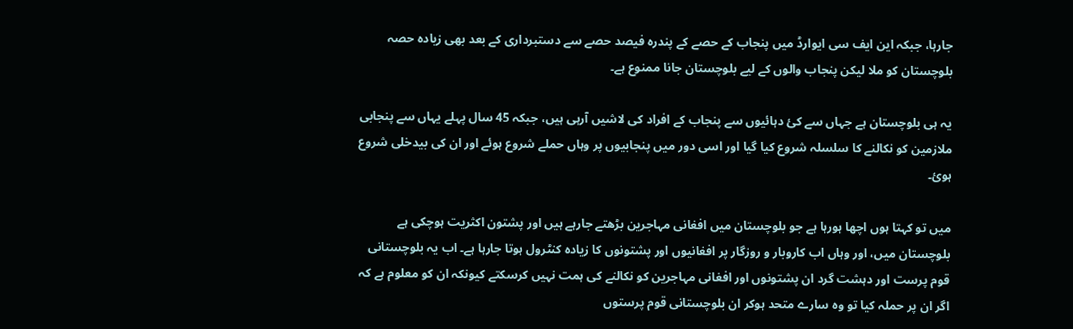جارہا، جبکہ این ایف سی ایوارڈ میں پنجاب کے حصے کے پندرہ فیصد حصے سے دستبرداری کے بعد بھی زیادہ حصہ بلوچستان کو ملا لیکن پنجاب والوں کے لیے بلوچستان جانا ممنوع ہے۔

یہ ہی بلوچستان ہے جہاں سے کئ دہائیوں سے پنجاب کے افراد کی لاشیں آرہی ہیں، جبکہ 45 سال پہلے یہاں سے پنجابی ملازمین کو نکالنے کا سلسلہ شروع کیا گیا اور اسی دور میں پنجابیوں پر وہاں حملے شروع ہوئے اور ان کی بیدخلی شروع ہوئ۔

میں تو کہتا ہوں اچھا ہورہا ہے جو بلوچستان میں افغانی مہاجرین بڑھتے جارہے ہیں اور پشتون اکثریت ہوچکی ہے بلوچستان میں، اور وہاں اب کاروبار و روزگار پر افغانیوں اور پشتونوں کا زیادہ کنٹرول ہوتا جارہا ہے۔ اب یہ بلوچستانی قوم پرست اور دہشت گرد ان پشتونوں اور افغانی مہاجرین کو نکالنے کی ہمت نہیں کرسکتے کیونکہ ان کو معلوم ہے کہ اگر ان پر حملہ کیا تو وہ سارے متحد ہوکر ان بلوچستانی قوم پرستوں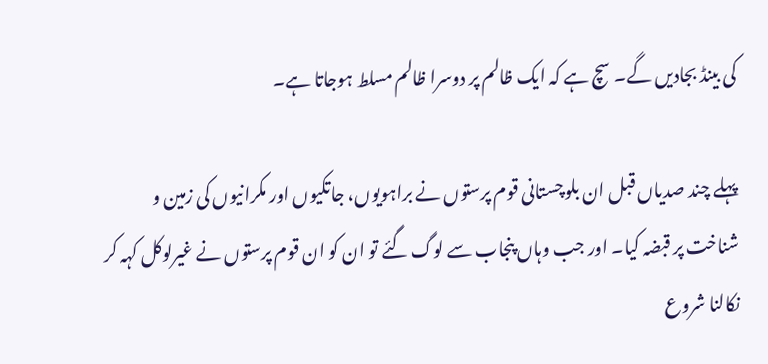کی بینڈ بجادیں گے۔ سچ ہے کہ ایک ظالم پر دوسرا ظالم مسلط ہوجاتا ہے۔

پہلے چند صدیاں قبل ان بلوچستانی قوم پرستوں نے براہویوں، جاتکیوں اور مکرانیوں کی زمین و شناخت پر قبضہ کیا۔ اور جب وہاں پنجاب سے لوگ گئے تو ان کو ان قوم پرستوں نے غیرلوکل کہہ کر نکالنا شروع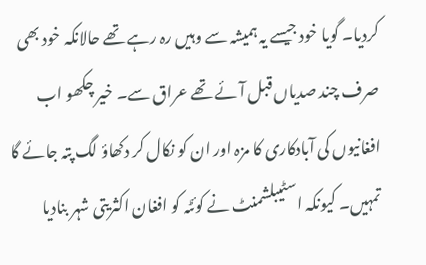کردیا۔ گویا خود جیسے یہ ہمیشہ سے وہیں رہ رہے تھے حالانکہ خود بھی صرف چند صدیاں قبل آئے تھے عراق سے۔ خیر چکھو اب افغانیوں کی آبادکاری کا مزہ اور ان کو نکال کر دکھاؤ لگ پتہ جائے گا تمہیں۔ کیونکہ اسٹیبلشمنٹ نے کوئٹہ کو افغان اکثریتی شہر بنادیا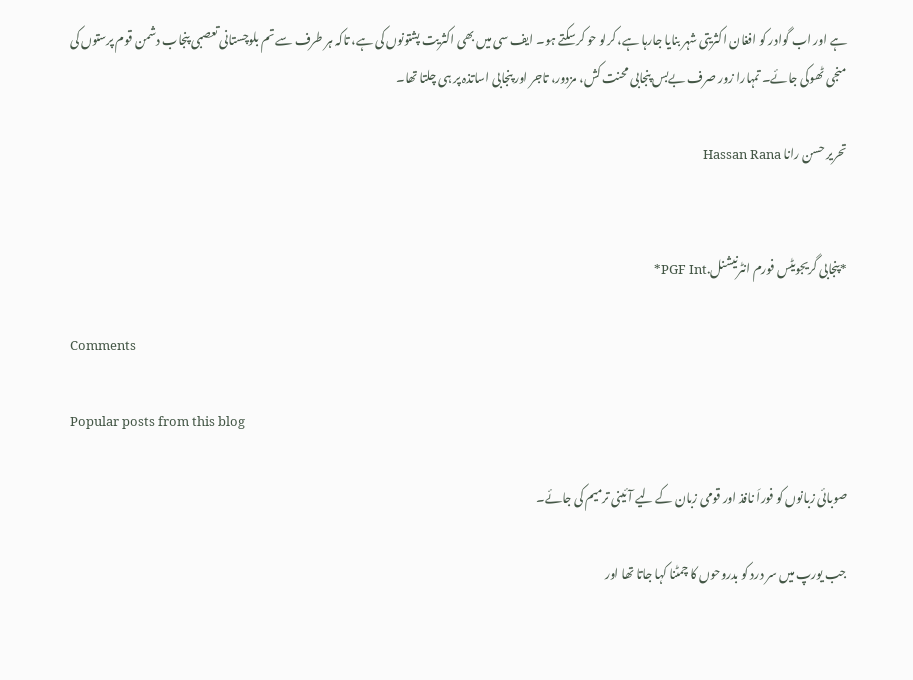ہے اور اب گوادر کو افغان اکثریتی شہر بنایا جارہا ہے، کرلو حو کرسکتے ہو۔ ایف سی میں بھی اکثریت پشتونوں کی ہے، تاکہ ہر طرف سے تم بلوچستانی تعصبی پنجاب دشمن قوم پرستوں کی منجی ٹھوکی جائے۔ تمہارا زور صرف بےبس پنجابی محنت کش، مزدور، تاجر اور پنجابی اساتذہ پر ہی چلتا تھا۔

تحریر حسن رانا Hassan Rana


*پنجابی گریجویٹس فورم انٹرنیشنل.PGF Int*

Comments

Popular posts from this blog

صوبائی زبانوں کو فوراَ نافذ اور قومی زبان کے لیے آئینی ترمیم کی جائے۔

جب یورپ میں سر درد کو بدروحوں کا چمٹنا کہا جاتا تھا اور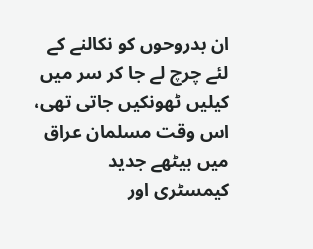ان بدروحوں کو نکالنے کے لئے چرچ لے جا کر سر میں کیلیں ٹھونکیں جاتی تھی، اس وقت مسلمان عراق میں بیٹھے جدید کیمسٹری اور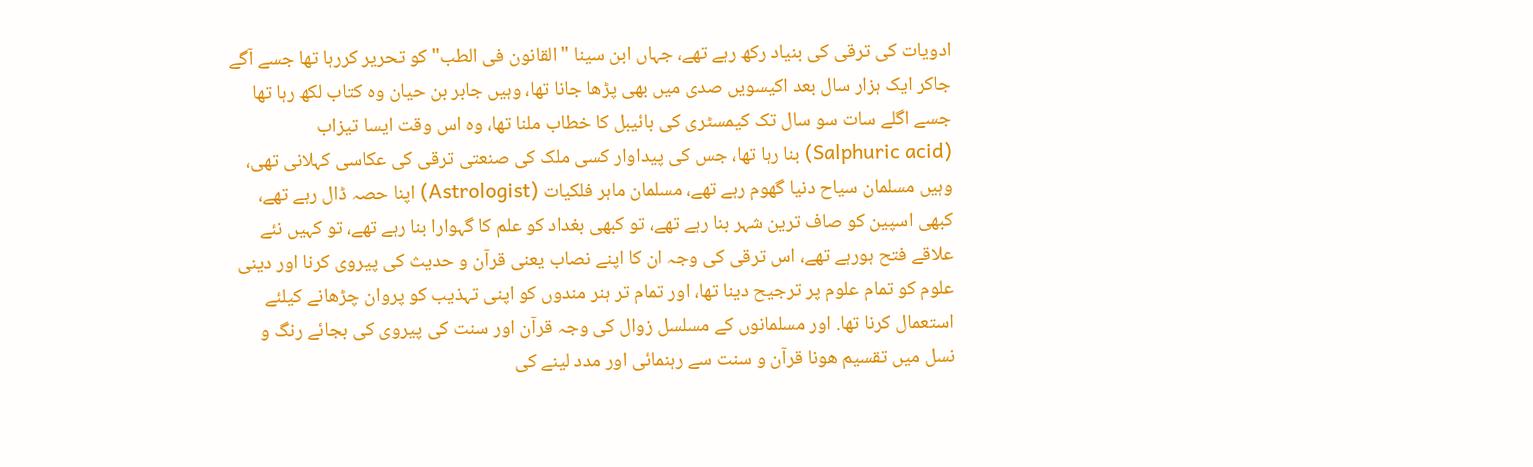ادویات کی ترقی کی بنیاد رکھ رہے تھے، جہاں ابن سینا "القانون فی الطب" کو تحریر کررہا تھا جسے آگے جاکر ایک ہزار سال بعد اکیسویں صدی میں بھی پڑھا جانا تھا، وہیں جابر بن حیان وہ کتاب لکھ رہا تھا جسے اگلے سات سو سال تک کیمسٹری کی بائیبل کا خطاب ملنا تھا، وہ اس وقت ایسا تیزاب (Salphuric acid) بنا رہا تھا، جس کی پیداوار کسی ملک کی صنعتی ترقی کی عکاسی کہلانی تھی، وہیں مسلمان سیاح دنیا گھوم رہے تھے، مسلمان ماہر فلکیات (Astrologist) اپنا حصہ ڈال رہے تھے، کبھی اسپین کو صاف ترین شہر بنا رہے تھے، تو کبھی بغداد کو علم کا گہوارا بنا رہے تھے، تو کہیں نئے علاقے فتح ہورہے تھے، اس ترقی کی وجہ ان کا اپنے نصاب یعنی قرآن و حدیث کی پیروی کرنا اور دینی علوم کو تمام علوم پر ترجیح دینا تھا، اور تمام تر ہنر مندوں کو اپنی تہذیب کو پروان چڑھانے کیلئے استعمال کرنا تھا. اور مسلمانوں کے مسلسل زوال کی وجہ قرآن اور سنت کی پیروی کی بجائے رنگ و نسل میں تقسیم ھونا قرآن و سنت سے رہنمائی اور مدد لینے کی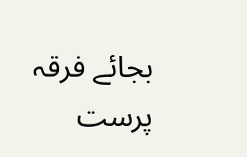بجائے فرقہ پرست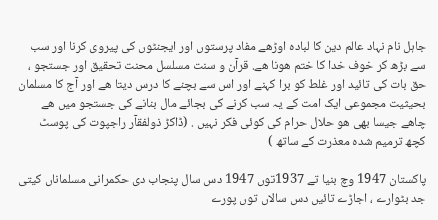جاہل نام نہاد عالم دین کا لبادہ اوڑھے مفاد پرستوں اور ایجنٹوں کی پیروی کرنا اور سب سے بڑھ کر خوف خدا کا ختم ھونا ھے. قرآن و سنت مسلسل محنت تحقیق اور جستجو ، حق بات کی تائید اور غلط کو برا کہنے اور اس سے بچنے کا درس دیتا ھے اور آج کا مسلمان بحیثیت مجموعی ایک امت کے یہ سب کرنے کی بجائے مال بنانے کی جستجو میں ھے چاھے جیسا بھی ھو حلال حرام کی کوئی فکر نہیں . (ڈاکڑ ذولفقآر راجپوت کی پوسٹ کچھ ترمیم شدہ معذرت کے ساتھ )

پاکستان 1947 وچ بنیا تے 1937توں 1947 دس سال پنجاب دی حکمرانی مسلماناں کیتی جد بٹوارے ، اجاڑے تائیں دس سالاں توں پورے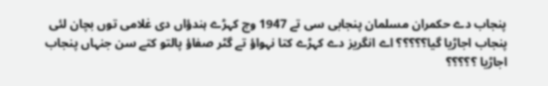پنجاب دے حکمران مسلمان پنجابی سی تے 1947 وچ کہڑے ہندؤاں دی غلامی توں بچان لئی پنجاب اجاڑیا گیا؟؟؟؟؟ اے انگریز دے کہڑے کتا نہواؤ تے گٹر صفاؤ پالتو کتے سن جنہاں پنجاب اجاڑیا ؟؟؟؟؟